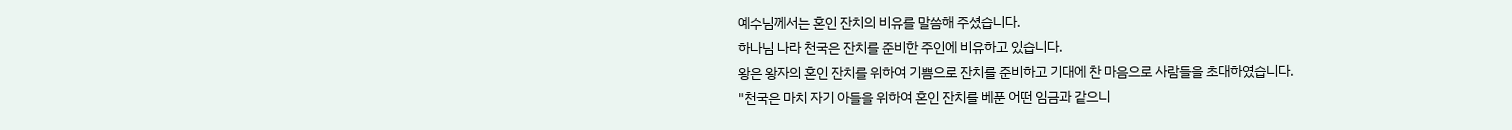예수님께서는 혼인 잔치의 비유를 말씀해 주셨습니다.
하나님 나라 천국은 잔치를 준비한 주인에 비유하고 있습니다.
왕은 왕자의 혼인 잔치를 위하여 기쁨으로 잔치를 준비하고 기대에 찬 마음으로 사람들을 초대하였습니다.
"천국은 마치 자기 아들을 위하여 혼인 잔치를 베푼 어떤 임금과 같으니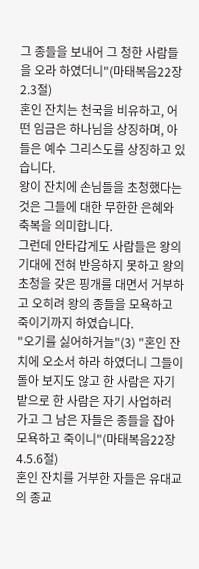그 종들을 보내어 그 청한 사람들을 오라 하였더니"(마태복음22장2.3절)
혼인 잔치는 천국을 비유하고, 어떤 임금은 하나님을 상징하며, 아들은 예수 그리스도를 상징하고 있습니다.
왕이 잔치에 손님들을 초청했다는 것은 그들에 대한 무한한 은혜와 축복을 의미합니다.
그런데 안타갑게도 사람들은 왕의 기대에 전혀 반응하지 못하고 왕의 초청을 갖은 핑개를 대면서 거부하고 오히려 왕의 종들을 모욕하고 죽이기까지 하였습니다.
"오기를 싫어하거늘"(3) "혼인 잔치에 오소서 하라 하였더니 그들이 돌아 보지도 않고 한 사람은 자기 밭으로 한 사람은 자기 사업하러 가고 그 남은 자들은 종들을 잡아 모욕하고 죽이니"(마태복음22장4.5.6절)
혼인 잔치를 거부한 자들은 유대교의 종교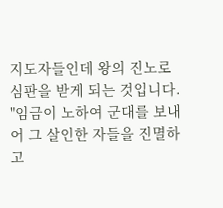지도자들인데 왕의 진노로 심판을 받게 되는 것입니다.
"임금이 노하여 군대를 보내어 그 살인한 자들을 진멸하고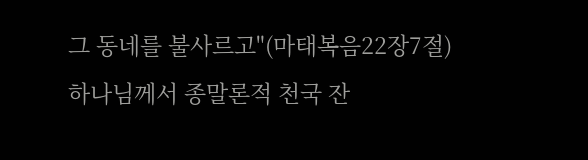그 동네를 불사르고"(마태복음22장7절)
하나님께서 종말론적 천국 잔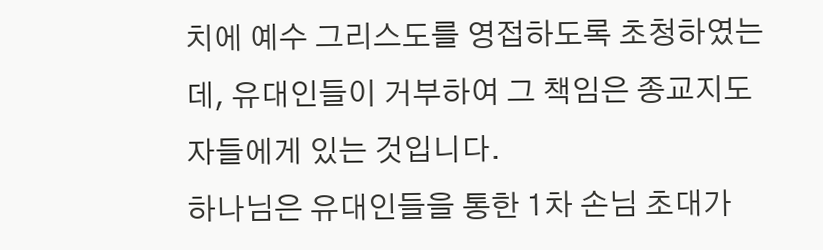치에 예수 그리스도를 영접하도록 초청하였는데, 유대인들이 거부하여 그 책임은 종교지도자들에게 있는 것입니다.
하나님은 유대인들을 통한 1차 손님 초대가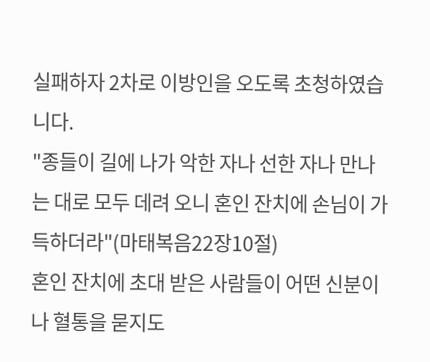실패하자 2차로 이방인을 오도록 초청하였습니다.
"종들이 길에 나가 악한 자나 선한 자나 만나는 대로 모두 데려 오니 혼인 잔치에 손님이 가득하더라"(마태복음22장10절)
혼인 잔치에 초대 받은 사람들이 어떤 신분이나 혈통을 묻지도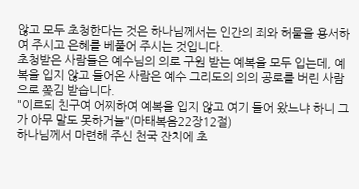않고 모두 초청한다는 것은 하나님께서는 인간의 죄와 허물을 용서하여 주시고 은혜를 베풀어 주시는 것입니다.
초청받은 사람들은 예수님의 의로 구원 받는 예복을 모두 입는데, 예복을 입지 않고 들어온 사람은 예수 그리도의 의의 공로를 버린 사람으로 쫒김 받습니다.
"이르되 친구여 어찌하여 예복을 입지 않고 여기 들어 왔느냐 하니 그가 아무 말도 못하거늘"(마태복음22장12절)
하나님께서 마련해 주신 천국 잔치에 초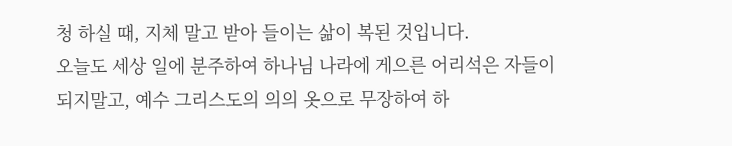청 하실 때, 지체 말고 받아 들이는 삶이 복된 것입니다.
오늘도 세상 일에 분주하여 하나님 나라에 게으른 어리석은 자들이 되지말고, 예수 그리스도의 의의 옷으로 무장하여 하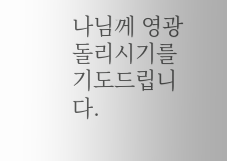나님께 영광 돌리시기를 기도드립니다.